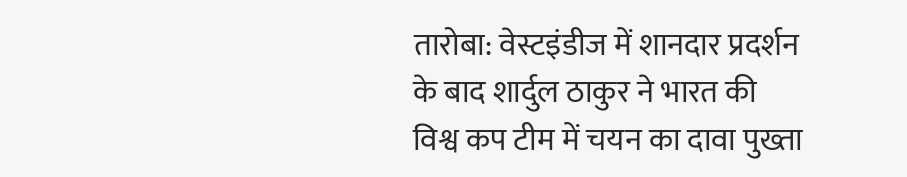तारोबा: वेस्टइंडीज में शानदार प्रदर्शन के बाद शार्दुल ठाकुर ने भारत की विश्व कप टीम में चयन का दावा पुख्ता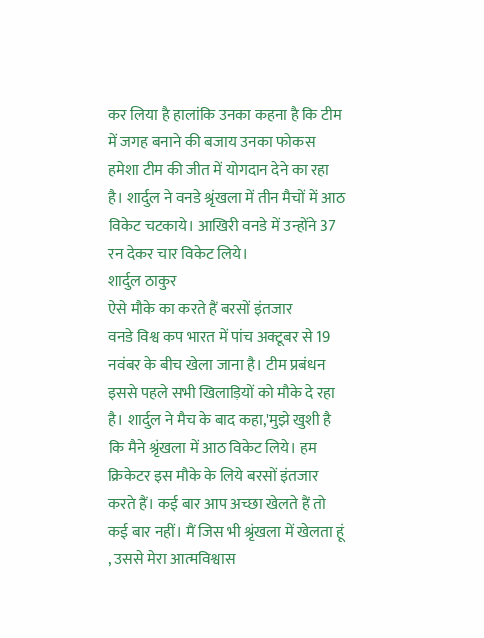कर लिया है हालांकि उनका कहना है कि टीम में जगह बनाने की बजाय उनका फोकस हमेशा टीम की जीत में योगदान देने का रहा है। शार्दुल ने वनडे श्रृंखला में तीन मैचों में आठ विकेट चटकाये। आखिरी वनडे में उन्होंने 37 रन देकर चार विकेट लिये।
शार्दुल ठाकुर
ऐसे मौके का करते हैं बरसों इंतजार
वनडे विश्व कप भारत में पांच अक्टूबर से 19 नवंबर के बीच खेला जाना है। टीम प्रबंधन इससे पहले सभी खिलाड़ियों को मौके दे रहा है। शार्दुल ने मैच के बाद कहा,'मुझे खुशी है कि मैने श्रृंखला में आठ विकेट लिये। हम क्रिकेटर इस मौके के लिये बरसों इंतजार करते हैं। कई बार आप अच्छा खेलते हैं तो कई बार नहीं। मैं जिस भी श्रृंखला में खेलता हूं , उससे मेरा आत्मविश्वास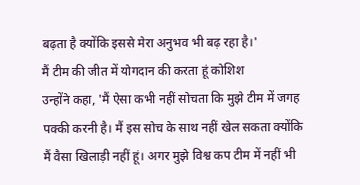बढ़ता है क्योंकि इससे मेरा अनुभव भी बढ़ रहा है।'
मैं टीम की जीत में योगदान की करता हूं कोशिश
उन्होंने कहा, 'मैं ऐसा कभी नहीं सोचता कि मुझे टीम में जगह पक्की करनी है। मैं इस सोच के साथ नहीं खेल सकता क्योंकि मैं वैसा खिलाड़ी नहीं हूं। अगर मुझे विश्व कप टीम में नहीं भी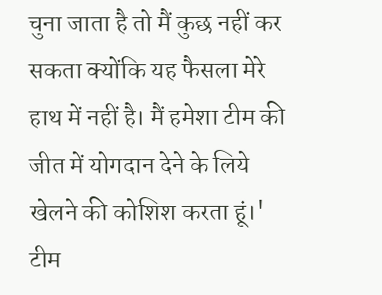चुना जाता है तो मैं कुछ नहीं कर सकता क्योंकि यह फैसला मेरे हाथ में नहीं है। मैं हमेशा टीम की जीत में योगदान देने के लिये खेलने की कोशिश करता हूं।'
टीम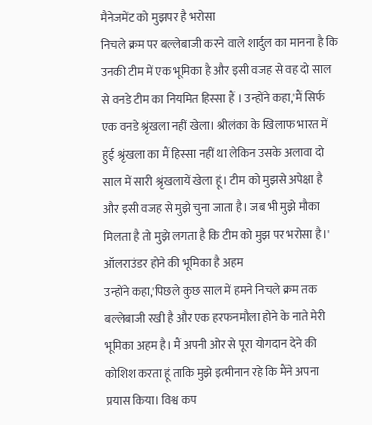मैनेजमेंट को मुझपर है भरोसा
निचले क्रम पर बल्लेबाजी करने वाले शार्दुल का मानना है कि उनकी टीम में एक भूमिका है और इसी वजह से वह दो साल से वनडे टीम का नियमित हिस्सा हैं । उन्होंने कहा,'मैं सिर्फ एक वनडे श्रृंखला नहीं खेला। श्रीलंका के खिलाफ भारत में हुई श्रृंखला का मैं हिस्सा नहीं था लेकिन उसके अलावा दो साल में सारी श्रृंखलायें खेला हूं। टीम को मुझसे अपेक्षा है और इसी वजह से मुझे चुना जाता है। जब भी मुझे मौका मिलता है तो मुझे लगता है कि टीम को मुझ पर भरोसा है।'
ऑलराउंडर होने की भूमिका है अहम
उन्होंने कहा,'पिछले कुछ साल में हमने निचले क्रम तक बल्लेबाजी रखी है और एक हरफनमौला होने के नाते मेरी भूमिका अहम है। मैं अपनी ओर से पूरा योगदान देने की कोशिश करता हूं ताकि मुझे इत्मीनान रहे कि मैंने अपना प्रयास किया। विश्व कप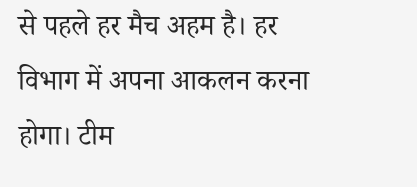से पहले हर मैच अहम है। हर विभाग में अपना आकलन करना होगा। टीम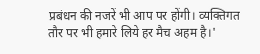प्रबंधन की नजरें भी आप पर होंगी। व्यक्तिगत तौर पर भी हमारे लिये हर मैच अहम है।'